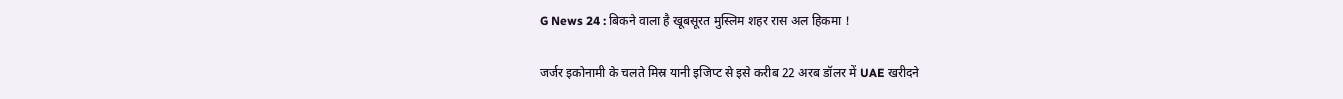G News 24 : बिकने वाला है खूबसूरत मुस्लिम शहर रास अल हिकमा !

जर्जर इकोनामी के चलते मिस्र यानी इजिप्ट से इसे करीब 22 अरब डॉलर में UAE खरीदने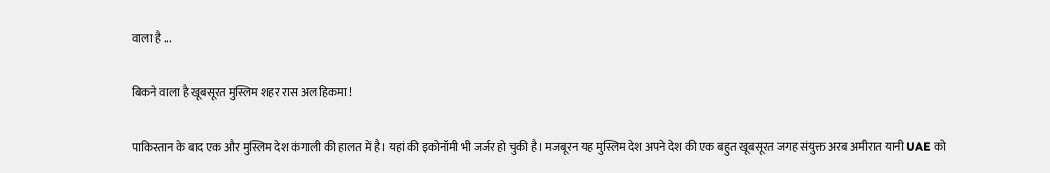वाला है ...

बिकने वाला है खूबसूरत मुस्लिम शहर रास अल हिकमा !

पाकिस्तान के बाद एक और मुस्लिम देश कंगाली की हालत में है। यहां की इकोनॉमी भी जर्जर हो चुकी है। मजबूरन यह मुस्लिम देश अपने देश की एक बहुत खूबसूरत जगह संयुक्त अरब अमीरात यानी UAE को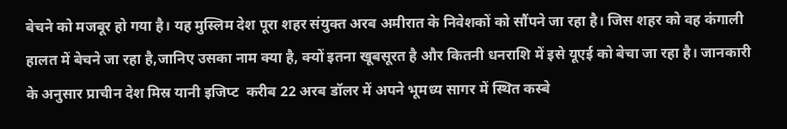बेचने को मजबूर हो गया है। यह मुस्लिम देश पूरा शहर संयुक्‍त अरब अमीरात के निवेशकों को सौंपने जा रहा है। जिस शहर को वह कंगाली हालत में बेचने जा रहा है,जानिए उसका नाम क्या है, क्यों इतना खूबसूरत है और कितनी धनराशि में इसे यूएई को बेचा जा रहा है। जानकारी के अनुसार प्राचीन देश मिस्र यानी इजिप्ट  करीब 22 अरब डॉलर में अपने भूमध्‍य सागर में स्थित कस्‍बे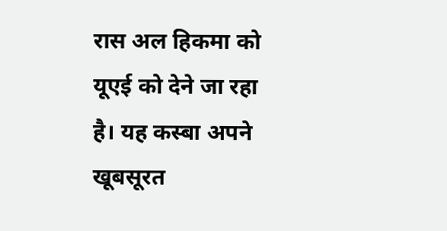रास अल हिकमा को यूएई को देने जा रहा है। यह कस्‍बा अपने खूबसूरत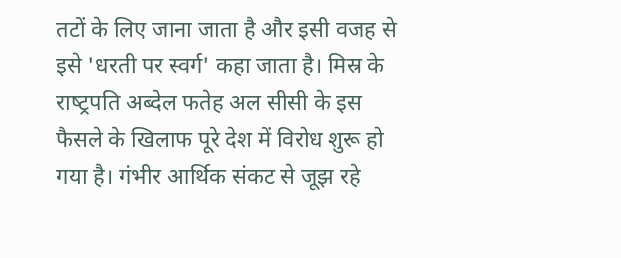तटों के लिए जाना जाता है और इसी वजह से इसे 'धरती पर स्‍वर्ग' कहा जाता है। मिस्र के राष्‍ट्रपति अब्‍देल फतेह अल सीसी के इस फैसले के खिलाफ पूरे देश में व‍िरोध शुरू हो गया है। गंभीर आर्थिक संकट से जूझ रहे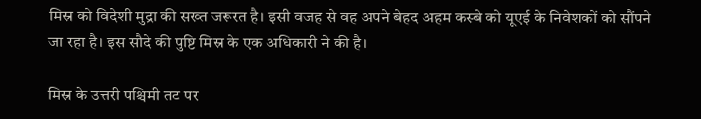मिस्र को व‍िदेशी मुद्रा की सख्‍त जरूरत है। इसी वजह से वह अपने बेहद अहम कस्‍बे को यूएई के निवेशकों को सौंपने जा रहा है। इस सौदे की पुष्टि मिस्र के एक अधिकारी ने की है।

मिस्र के उत्तरी पश्चिमी तट पर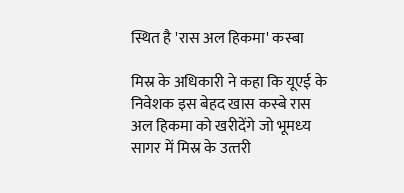स्थित है 'रास अल हिकमा' कस्बा

मिस्र के अधिकारी ने कहा कि यूएई के निवेशक इस बेहद खास कस्‍बे रास अल हिकमा को खरीदेंगे जो भूमध्‍य सागर में मिस्र के उत्‍तरी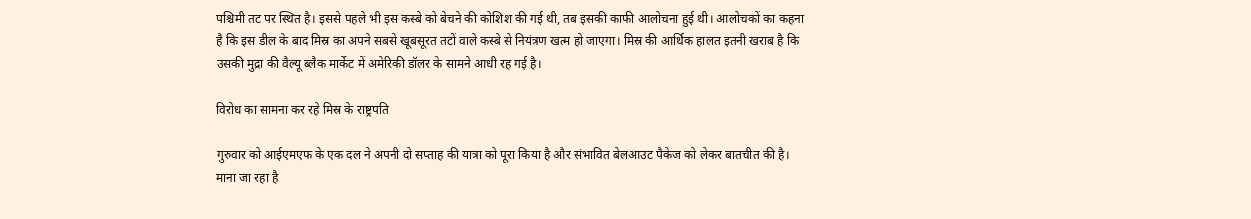पश्चिमी तट पर स्थित है। इससे पहले भी इस कस्‍बे को बेचने की कोशिश की गई थी, तब इसकी काफी आलोचना हुई थी। आलोचकों का कहना है कि इस डील के बाद मिस्र का अपने सबसे खूबसूरत तटों वाले कस्‍बे से नियंत्रण खत्‍म हो जाएगा। मिस्र की आर्थिक हालत इतनी खराब है कि उसकी मुद्रा की वैल्‍यू ब्‍लैक मार्केट में अमेरिकी डॉलर के सामने आधी रह गई है।

विरोध का सामना कर रहे मिस्र के राष्ट्रपति

गुरुवार को आईएमएफ के एक दल ने अपनी दो सप्‍ताह की यात्रा को पूरा किया है और संभाव‍ित बेलआउट पैकेज को लेकर बातचीत की है। माना जा रहा है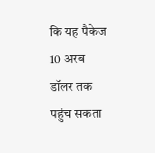कि यह पैकेज 10 अरब डॉलर तक पहुंच सकता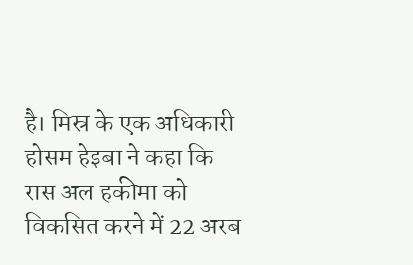है। मिस्र के एक अधिकारी होसम हेइबा ने कहा कि रास अल हकीमा को व‍िकस‍ित करने में 22 अरब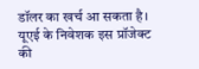डॉलर का खर्च आ सकता है। यूएई के न‍िवेशक इस प्रॉजेक्‍ट की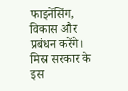फाइनेंसिंग, व‍िकास और प्रबंधन करेंगे। मिस्र सरकार के इस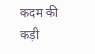कदम की कड़ी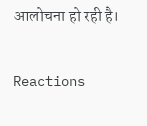आलोचना हो रही है।

Reactions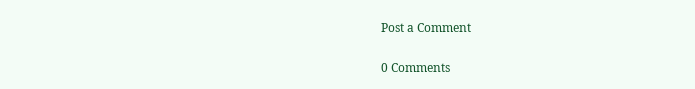Post a Comment

0 Comments